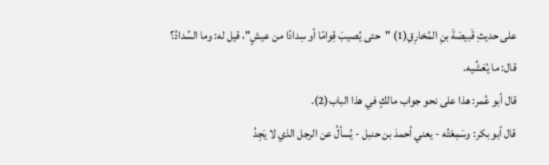على حديثِ قَبيصَةَ بنِ المُخارِقِ(1) "حتى يُصيبَ قِوامًا أو سِدادًا من عيشٍ"، قيل له: وما السِّدادُ؟ قال: ما يُعَشِّيه.
قال أبو عُمر: هذا على نحو جواب مالكٍ في هذا الباب(2).
قال أبو بكر: وسَمِعْتُه - يعني أحمدَ بن حنبل - يُسألُ عن الرجل الذي لا يَجِدُ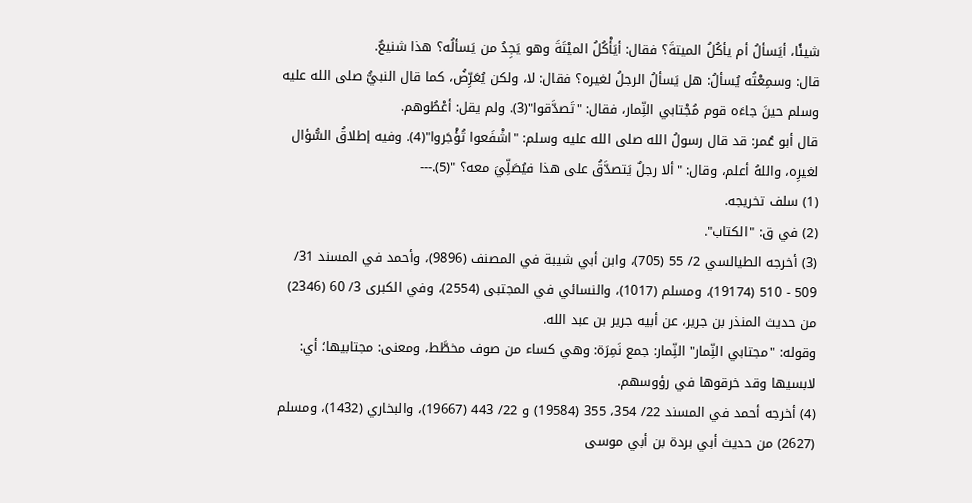شيئًا، أيَسألُ أم يأكُلُ الميتةَ؟ فقال: أيَأْكُلُ الميْتَةَ وهو يَجِدُ من يَسألُه؟ هذا شنيعٌ.
قال: وسمِعْتُه يُسألُ: هل يَسألُ الرجلُ لغيره؟ فقال: لا، ولكن يُعَرِّضُ، كما قال النبيُّ صلى الله عليه وسلم حينَ جاءَه قوم مُجْتابي النِّمار، فقال: "تَصدَّقوا"(3). ولم يقل: أعْطُوهم.
قال أبو عُمر: قد قال رسولُ الله صلى الله عليه وسلم: "اشْفَعوا تُؤْجَروا"(4). وفيه إطلاقُ السُّؤال لغيرِه، واللهُ أعلم، وقال: "ألا رجلٌ يَتصدَّقُ على هذا فيُصَلِّيَ معه؟ "(5).---
(1) سلف تخريجه.
(2) في ق: "الكتاب".
(3) أخرجه الطيالسي 2/ 55 (705)، وابن أبي شيبة في المصنف (9896)، وأحمد في المسند 31/ 509 - 510 (19174)، ومسلم (1017)، والنسائي في المجتبى (2554)، وفي الكبرى 3/ 60 (2346) من حديث المنذر بن جرير، عن أبيه جرير بن عبد الله.
وقوله: "مجتابي النِّمار" النِّمار: جمع نَمِرَة: وهي كساء من صوف مخطَّط، ومعنى: مجتابيها؛ أي: لابسيها وقد خرقوها في رؤوسهم.
(4) أخرجه أحمد في المسند 22/ 354، 355 (19584) و 22/ 443 (19667)، والبخاري (1432)، ومسلم (2627) من حديث أبي بردة بن أبي موسى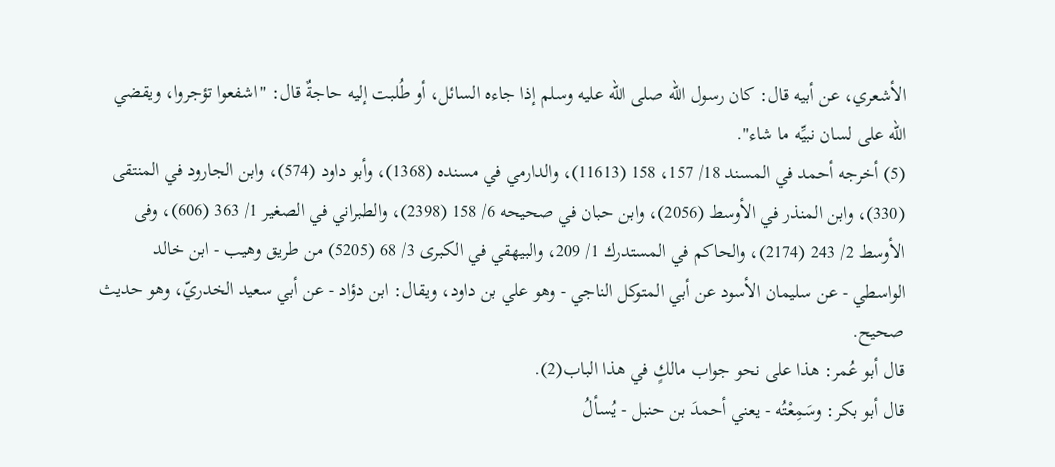الأشعري، عن أبيه قال: كان رسول الله صلى الله عليه وسلم إذا جاءه السائل، أو طُلبت إليه حاجةٌ قال: "اشفعوا تؤجروا، ويقضي الله على لسان نبيِّه ما شاء".
(5) أخرجه أحمد في المسند 18/ 157، 158 (11613)، والدارمي في مسنده (1368)، وأبو داود (574)، وابن الجارود في المنتقى (330)، وابن المنذر في الأوسط (2056)، وابن حبان في صحيحه 6/ 158 (2398)، والطبراني في الصغير 1/ 363 (606)، وفى الأوسط 2/ 243 (2174)، والحاكم في المستدرك 1/ 209، والبيهقي في الكبرى 3/ 68 (5205) من طريق وهيب - ابن خالد الواسطي - عن سليمان الأسود عن أبي المتوكل الناجي - وهو علي بن داود، ويقال: ابن دؤاد - عن أبي سعيد الخدريّ، وهو حديث صحيح.
قال أبو عُمر: هذا على نحو جواب مالكٍ في هذا الباب(2).
قال أبو بكر: وسَمِعْتُه - يعني أحمدَ بن حنبل - يُسألُ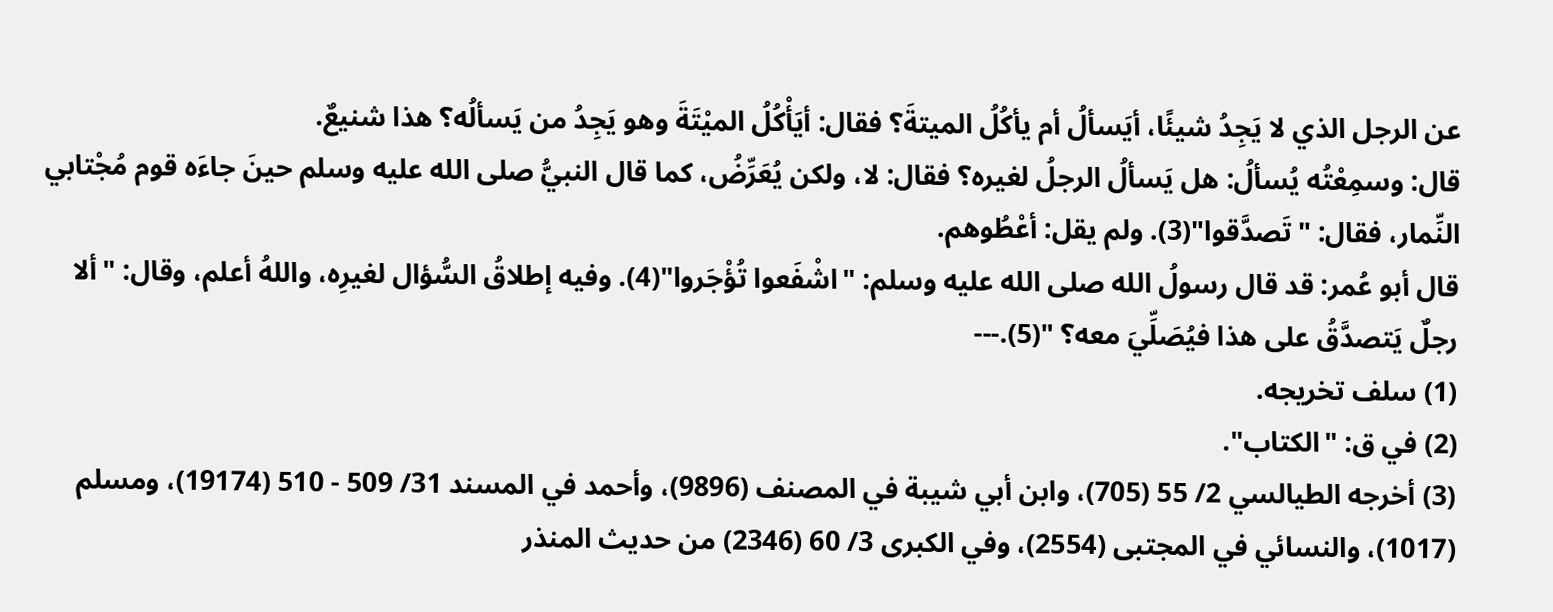عن الرجل الذي لا يَجِدُ شيئًا، أيَسألُ أم يأكُلُ الميتةَ؟ فقال: أيَأْكُلُ الميْتَةَ وهو يَجِدُ من يَسألُه؟ هذا شنيعٌ.
قال: وسمِعْتُه يُسألُ: هل يَسألُ الرجلُ لغيره؟ فقال: لا، ولكن يُعَرِّضُ، كما قال النبيُّ صلى الله عليه وسلم حينَ جاءَه قوم مُجْتابي النِّمار، فقال: "تَصدَّقوا"(3). ولم يقل: أعْطُوهم.
قال أبو عُمر: قد قال رسولُ الله صلى الله عليه وسلم: "اشْفَعوا تُؤْجَروا"(4). وفيه إطلاقُ السُّؤال لغيرِه، واللهُ أعلم، وقال: "ألا رجلٌ يَتصدَّقُ على هذا فيُصَلِّيَ معه؟ "(5).---
(1) سلف تخريجه.
(2) في ق: "الكتاب".
(3) أخرجه الطيالسي 2/ 55 (705)، وابن أبي شيبة في المصنف (9896)، وأحمد في المسند 31/ 509 - 510 (19174)، ومسلم (1017)، والنسائي في المجتبى (2554)، وفي الكبرى 3/ 60 (2346) من حديث المنذر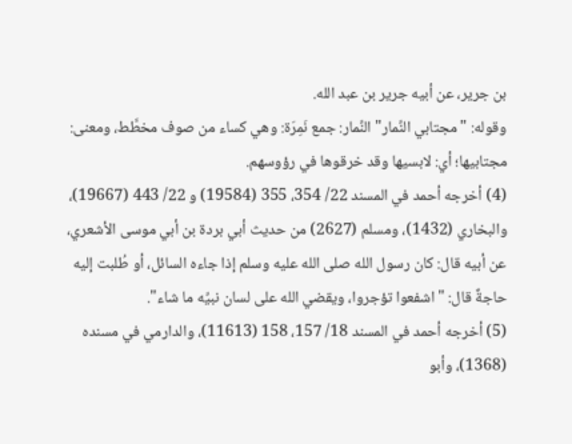بن جرير، عن أبيه جرير بن عبد الله.
وقوله: "مجتابي النِّمار" النِّمار: جمع نَمِرَة: وهي كساء من صوف مخطَّط، ومعنى: مجتابيها؛ أي: لابسيها وقد خرقوها في رؤوسهم.
(4) أخرجه أحمد في المسند 22/ 354، 355 (19584) و 22/ 443 (19667)، والبخاري (1432)، ومسلم (2627) من حديث أبي بردة بن أبي موسى الأشعري، عن أبيه قال: كان رسول الله صلى الله عليه وسلم إذا جاءه السائل، أو طُلبت إليه حاجةٌ قال: "اشفعوا تؤجروا، ويقضي الله على لسان نبيِّه ما شاء".
(5) أخرجه أحمد في المسند 18/ 157، 158 (11613)، والدارمي في مسنده (1368)، وأبو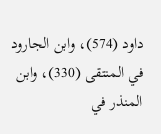داود (574)، وابن الجارود في المنتقى (330)، وابن المنذر في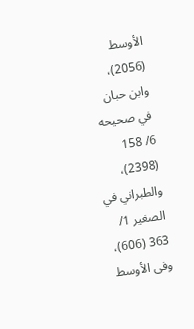الأوسط (2056)، وابن حبان في صحيحه 6/ 158 (2398)، والطبراني في الصغير 1/ 363 (606)، وفى الأوسط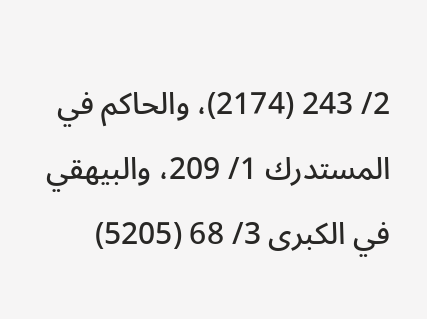2/ 243 (2174)، والحاكم في المستدرك 1/ 209، والبيهقي في الكبرى 3/ 68 (5205)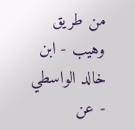من طريق وهيب - ابن خالد الواسطي - عن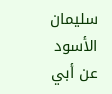سليمان الأسود عن أبي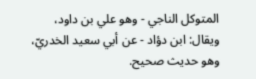المتوكل الناجي - وهو علي بن داود، ويقال: ابن دؤاد - عن أبي سعيد الخدريّ، وهو حديث صحيح.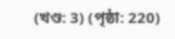(খণ্ড: 3) (পৃষ্ঠা: 220)